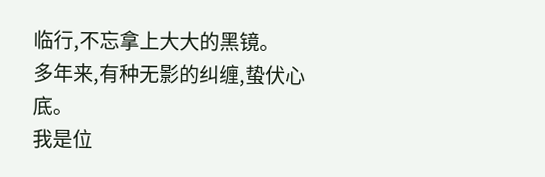临行,不忘拿上大大的黑镜。
多年来,有种无影的纠缠,蛰伏心底。
我是位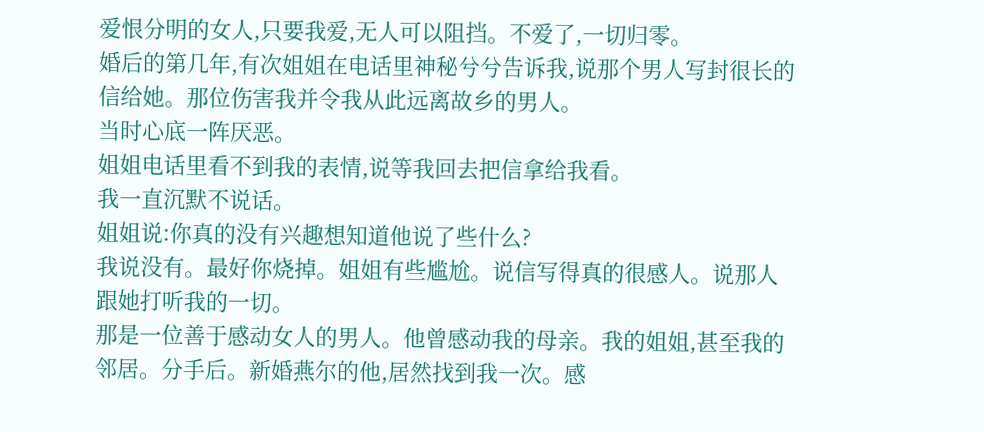爱恨分明的女人,只要我爱,无人可以阻挡。不爱了,一切归零。
婚后的第几年,有次姐姐在电话里神秘兮兮告诉我,说那个男人写封很长的信给她。那位伤害我并令我从此远离故乡的男人。
当时心底一阵厌恶。
姐姐电话里看不到我的表情,说等我回去把信拿给我看。
我一直沉默不说话。
姐姐说:你真的没有兴趣想知道他说了些什么?
我说没有。最好你烧掉。姐姐有些尴尬。说信写得真的很感人。说那人跟她打听我的一切。
那是一位善于感动女人的男人。他曾感动我的母亲。我的姐姐,甚至我的邻居。分手后。新婚燕尔的他,居然找到我一次。感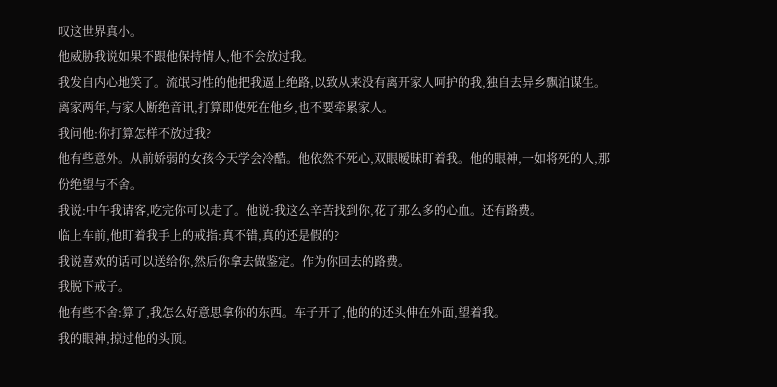叹这世界真小。
他威胁我说如果不跟他保持情人,他不会放过我。
我发自内心地笑了。流氓习性的他把我逼上绝路,以致从来没有离开家人呵护的我,独自去异乡飘泊谋生。
离家两年,与家人断绝音讯,打算即使死在他乡,也不要牵累家人。
我问他:你打算怎样不放过我?
他有些意外。从前娇弱的女孩今天学会冷酷。他依然不死心,双眼暧昧盯着我。他的眼神,一如将死的人,那份绝望与不舍。
我说:中午我请客,吃完你可以走了。他说:我这么辛苦找到你,花了那么多的心血。还有路费。
临上车前,他盯着我手上的戒指:真不错,真的还是假的?
我说喜欢的话可以送给你,然后你拿去做鉴定。作为你回去的路费。
我脱下戒子。
他有些不舍:算了,我怎么好意思拿你的东西。车子开了,他的的还头伸在外面,望着我。
我的眼神,掠过他的头顶。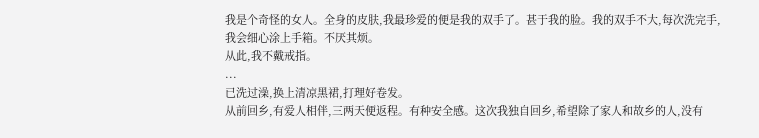我是个奇怪的女人。全身的皮肤,我最珍爱的便是我的双手了。甚于我的脸。我的双手不大,每次洗完手,我会细心涂上手箱。不厌其烦。
从此,我不戴戒指。
...
已洗过澡,换上清凉黑裙,打理好卷发。
从前回乡,有爱人相伴,三两天便返程。有种安全感。这次我独自回乡,希望除了家人和故乡的人,没有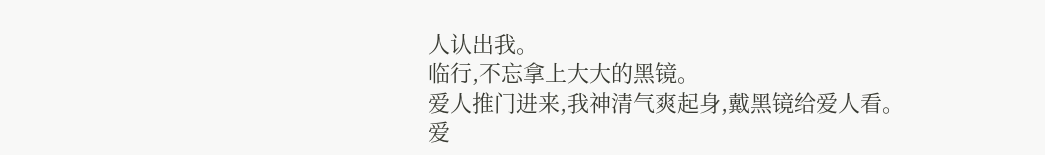人认出我。
临行,不忘拿上大大的黑镜。
爱人推门进来,我神清气爽起身,戴黑镜给爱人看。
爱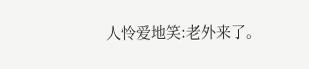人怜爱地笑:老外来了。